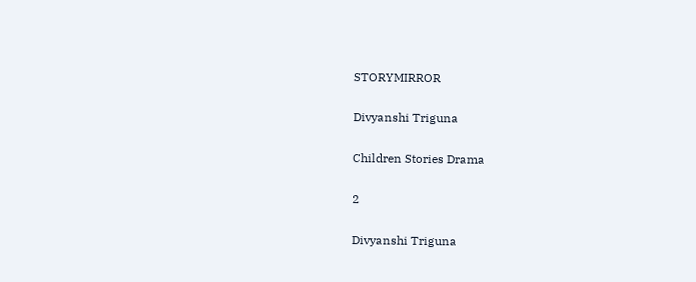STORYMIRROR

Divyanshi Triguna

Children Stories Drama

2

Divyanshi Triguna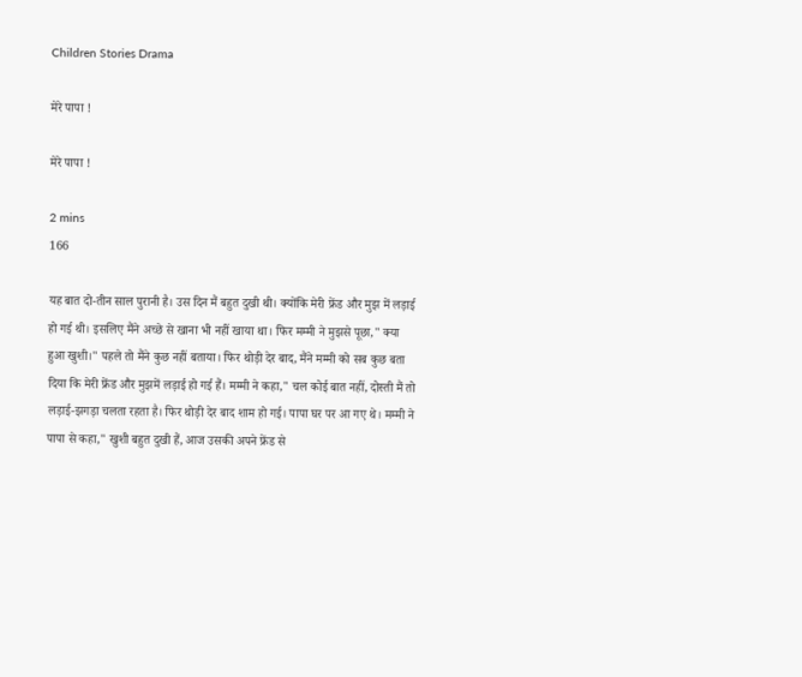Children Stories Drama

मेरे पापा !

मेरे पापा !

2 mins
166

यह बात दो-तीन साल पुरानी है। उस दिन मैं बहुत दुखी थी। क्योंकि मेरी फ्रेंड और मुझ में लड़ाई हो गई थी। इसलिए मैंने अच्छे से खाना भी नहीं खाया था। फिर मम्मी ने मुझसे पूछा," क्या हुआ खुशी।" पहले तो मैंने कुछ नहीं बताया। फिर थोड़ी देर बाद, मैंने मम्मी को सब कुछ बता दिया कि मेरी फ्रेंड और मुझमें लड़ाई हो गई हैं। मम्मी ने कहा," चल कोई बात नहीं, दोस्ती मैं तो लड़ाई-झगड़ा चलता रहता है। फिर थोड़ी देर बाद शाम हो गई। पापा घर पर आ गए थे। मम्मी ने पापा से कहा," खुशी बहुत दुखी हैं, आज उसकी अपने फ्रेंड से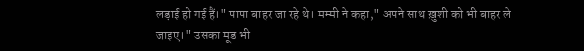लड़ाई हो गई हैं।" पापा बाहर जा रहे थे। मम्मी ने कहा," अपने साथ ख़ुशी को भी बाहर ले जाइए।" उसका मूड भी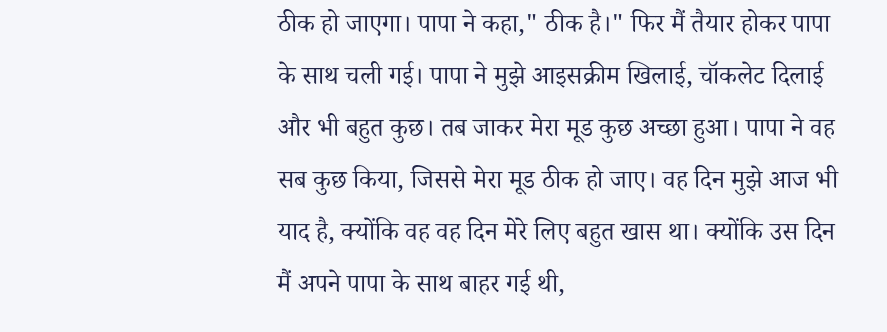ठीक हो जाएगा। पापा ने कहा," ठीक है।" फिर मैं तैयार होकर पापा के साथ चली गई। पापा ने मुझे आइसक्रीम खिलाई, चॉकलेट दिलाई और भी बहुत कुछ। तब जाकर मेरा मूड कुछ अच्छा हुआ। पापा ने वह सब कुछ किया, जिससे मेरा मूड ठीक हो जाए। वह दिन मुझे आज भी याद है, क्योंकि वह वह दिन मेरे लिए बहुत खास था। क्योंकि उस दिन मैं अपने पापा के साथ बाहर गई थी,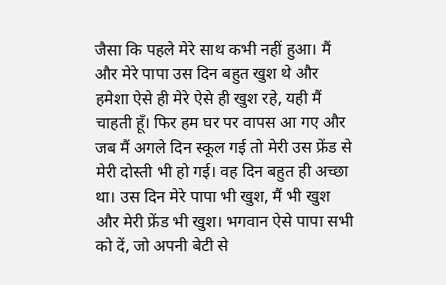जैसा कि पहले मेरे साथ कभी नहीं हुआ। मैं और मेरे पापा उस दिन बहुत खुश थे और हमेशा ऐसे ही मेरे ऐसे ही खुश रहे, यही मैं चाहती हूँ। फिर हम घर पर वापस आ गए और जब मैं अगले दिन स्कूल गई तो मेरी उस फ्रेंड से मेरी दोस्ती भी हो गई। वह दिन बहुत ही अच्छा था। उस दिन मेरे पापा भी खुश, मैं भी खुश और मेरी फ्रेंड भी खुश। भगवान ऐसे पापा सभी को दें, जो अपनी बेटी से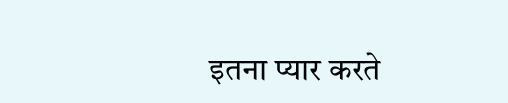इतना प्यार करते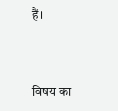हैं।



विषय का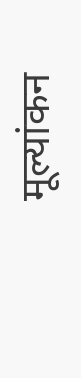मूल्यांकन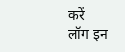करें
लॉग इन